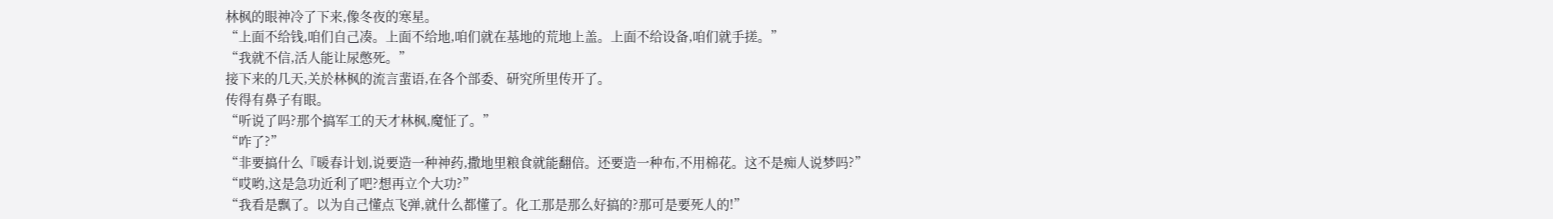林枫的眼神冷了下来,像冬夜的寒星。
“上面不给钱,咱们自己凑。上面不给地,咱们就在基地的荒地上盖。上面不给设备,咱们就手搓。”
“我就不信,活人能让尿憋死。”
接下来的几天,关於林枫的流言蜚语,在各个部委、研究所里传开了。
传得有鼻子有眼。
“听说了吗?那个搞军工的天才林枫,魔怔了。”
“咋了?”
“非要搞什么『暖春计划,说要造一种神药,撒地里粮食就能翻倍。还要造一种布,不用棉花。这不是痴人说梦吗?”
“哎哟,这是急功近利了吧?想再立个大功?”
“我看是飘了。以为自己懂点飞弹,就什么都懂了。化工那是那么好搞的?那可是要死人的!”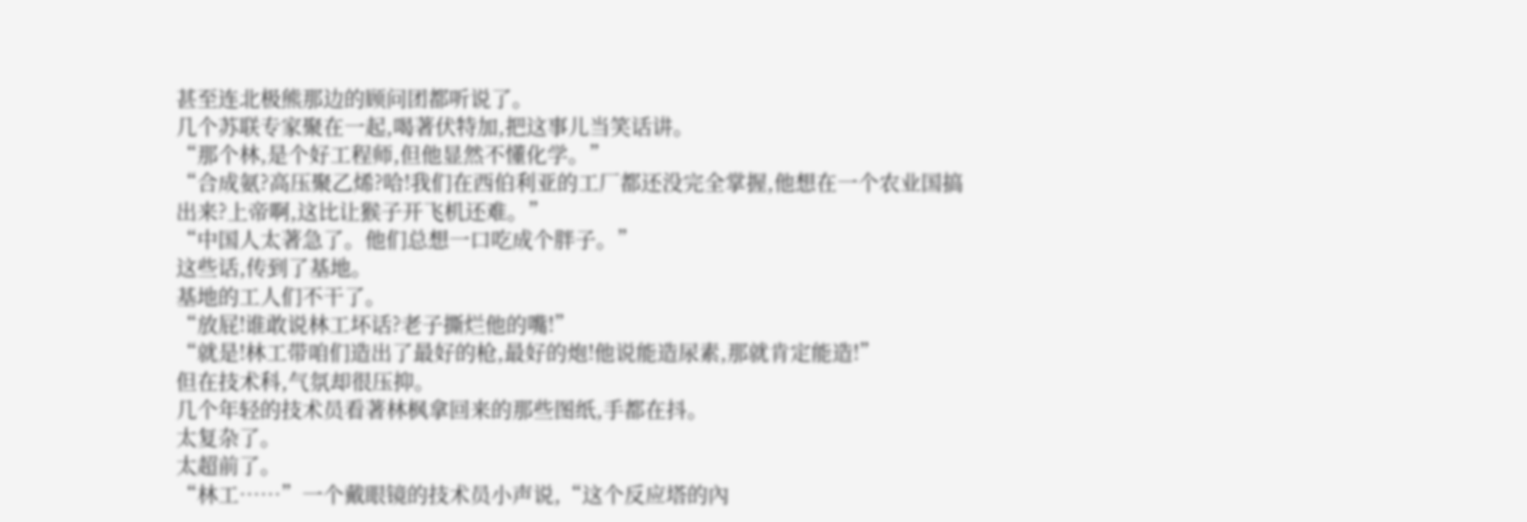甚至连北极熊那边的顾问团都听说了。
几个苏联专家聚在一起,喝著伏特加,把这事儿当笑话讲。
“那个林,是个好工程师,但他显然不懂化学。”
“合成氨?高压聚乙烯?哈!我们在西伯利亚的工厂都还没完全掌握,他想在一个农业国搞出来?上帝啊,这比让猴子开飞机还难。”
“中国人太著急了。他们总想一口吃成个胖子。”
这些话,传到了基地。
基地的工人们不干了。
“放屁!谁敢说林工坏话?老子撕烂他的嘴!”
“就是!林工带咱们造出了最好的枪,最好的炮!他说能造尿素,那就肯定能造!”
但在技术科,气氛却很压抑。
几个年轻的技术员看著林枫拿回来的那些图纸,手都在抖。
太复杂了。
太超前了。
“林工……”一个戴眼镜的技术员小声说,“这个反应塔的內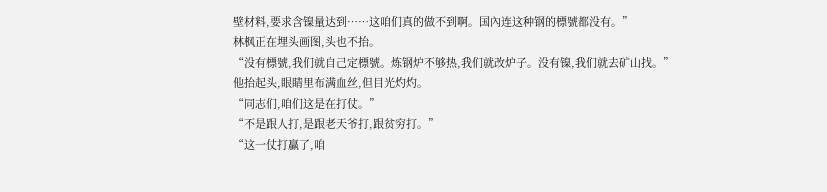壁材料,要求含镍量达到……这咱们真的做不到啊。国內连这种钢的標號都没有。”
林枫正在埋头画图,头也不抬。
“没有標號,我们就自己定標號。炼钢炉不够热,我们就改炉子。没有镍,我们就去矿山找。”
他抬起头,眼睛里布满血丝,但目光灼灼。
“同志们,咱们这是在打仗。”
“不是跟人打,是跟老天爷打,跟贫穷打。”
“这一仗打贏了,咱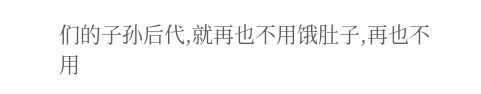们的子孙后代,就再也不用饿肚子,再也不用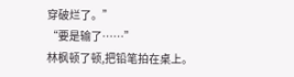穿破烂了。”
“要是输了……”
林枫顿了顿,把铅笔拍在桌上。